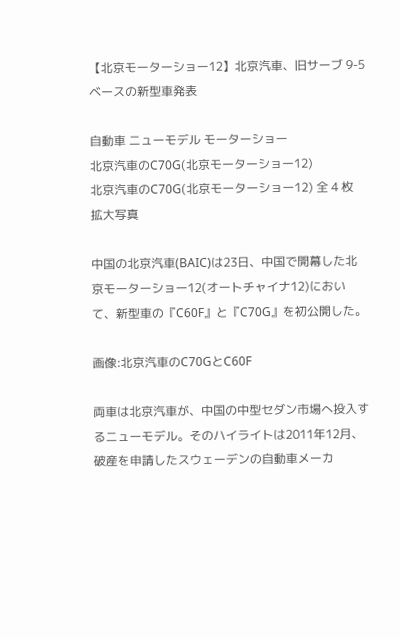【北京モーターショー12】北京汽車、旧サーブ 9-5 ベースの新型車発表

自動車 ニューモデル モーターショー
北京汽車のC70G(北京モーターショー12)
北京汽車のC70G(北京モーターショー12) 全 4 枚 拡大写真

中国の北京汽車(BAIC)は23日、中国で開幕した北京モーターショー12(オートチャイナ12)において、新型車の『C60F』と『C70G』を初公開した。

画像:北京汽車のC70GとC60F

両車は北京汽車が、中国の中型セダン市場へ投入するニューモデル。そのハイライトは2011年12月、破産を申請したスウェーデンの自動車メーカ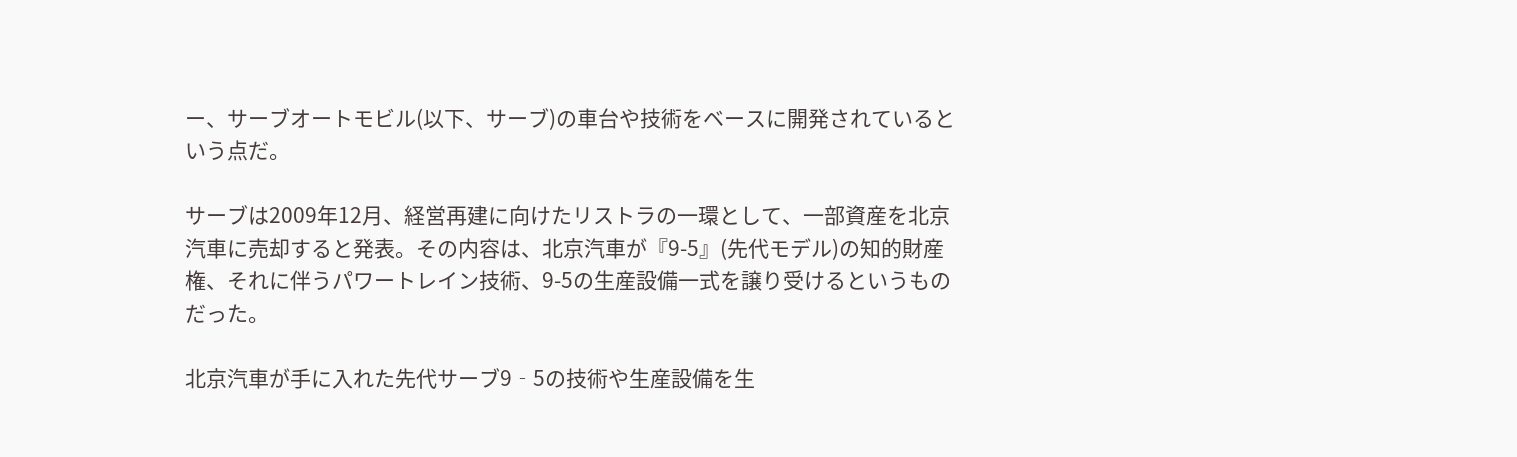ー、サーブオートモビル(以下、サーブ)の車台や技術をベースに開発されているという点だ。

サーブは2009年12月、経営再建に向けたリストラの一環として、一部資産を北京汽車に売却すると発表。その内容は、北京汽車が『9-5』(先代モデル)の知的財産権、それに伴うパワートレイン技術、9-5の生産設備一式を譲り受けるというものだった。

北京汽車が手に入れた先代サーブ9‐5の技術や生産設備を生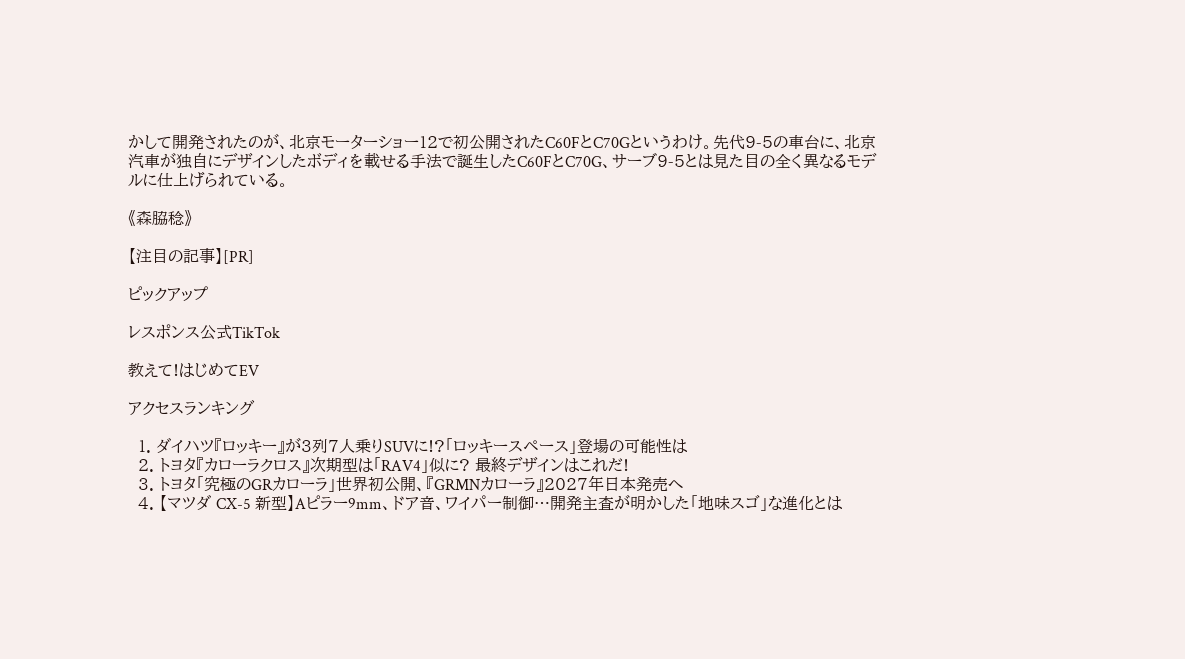かして開発されたのが、北京モーターショー12で初公開されたC60FとC70Gというわけ。先代9-5の車台に、北京汽車が独自にデザインしたボディを載せる手法で誕生したC60FとC70G、サーブ9-5とは見た目の全く異なるモデルに仕上げられている。

《森脇稔》

【注目の記事】[PR]

ピックアップ

レスポンス公式TikTok

教えて!はじめてEV

アクセスランキング

  1. ダイハツ『ロッキー』が3列7人乗りSUVに!?「ロッキースペース」登場の可能性は
  2. トヨタ『カローラクロス』次期型は「RAV4」似に? 最終デザインはこれだ!
  3. トヨタ「究極のGRカローラ」世界初公開、『GRMNカローラ』2027年日本発売へ
  4. 【マツダ CX-5 新型】Aピラー9mm、ドア音、ワイパー制御…開発主査が明かした「地味スゴ」な進化とは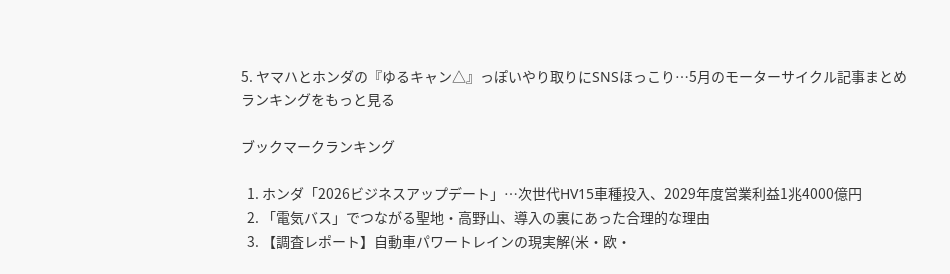5. ヤマハとホンダの『ゆるキャン△』っぽいやり取りにSNSほっこり…5月のモーターサイクル記事まとめ
ランキングをもっと見る

ブックマークランキング

  1. ホンダ「2026ビジネスアップデート」…次世代HV15車種投入、2029年度営業利益1兆4000億円
  2. 「電気バス」でつながる聖地・高野山、導入の裏にあった合理的な理由
  3. 【調査レポート】自動車パワートレインの現実解(米・欧・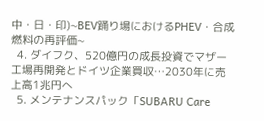中・日・印)~BEV踊り場におけるPHEV・合成燃料の再評価~
  4. ダイフク、520億円の成長投資でマザー工場再開発とドイツ企業買収…2030年に売上高1兆円へ
  5. メンテナンスパック「SUBARU Care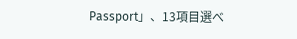Passport」、13項目選べ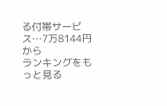る付帯サービス…7万8144円から
ランキングをもっと見る